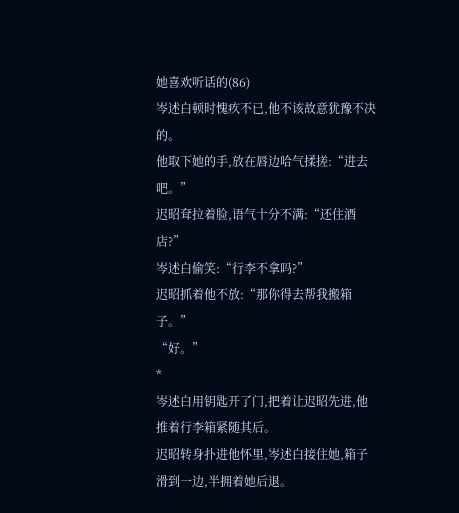她喜欢听话的(86)
岑述白顿时愧疚不已,他不该故意犹豫不决的。
他取下她的手,放在唇边哈气揉搓:“进去吧。”
迟昭耷拉着脸,语气十分不满:“还住酒店?”
岑述白偷笑:“行李不拿吗?”
迟昭抓着他不放:“那你得去帮我搬箱子。”
“好。”
*
岑述白用钥匙开了门,把着让迟昭先进,他推着行李箱紧随其后。
迟昭转身扑进他怀里,岑述白接住她,箱子滑到一边,半拥着她后退。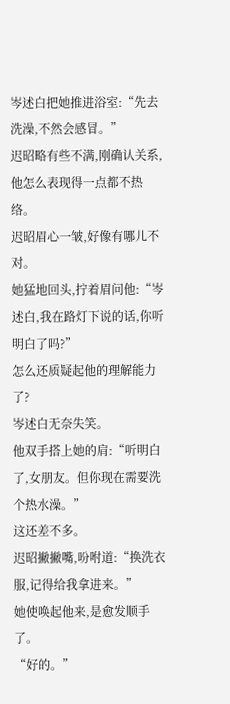岑述白把她推进浴室:“先去洗澡,不然会感冒。”
迟昭略有些不满,刚确认关系,他怎么表现得一点都不热络。
迟昭眉心一皱,好像有哪儿不对。
她猛地回头,拧着眉问他:“岑述白,我在路灯下说的话,你听明白了吗?”
怎么还质疑起他的理解能力了?
岑述白无奈失笑。
他双手搭上她的肩:“听明白了,女朋友。但你现在需要洗个热水澡。”
这还差不多。
迟昭撇撇嘴,吩咐道:“换洗衣服,记得给我拿进来。”
她使唤起他来,是愈发顺手了。
“好的。”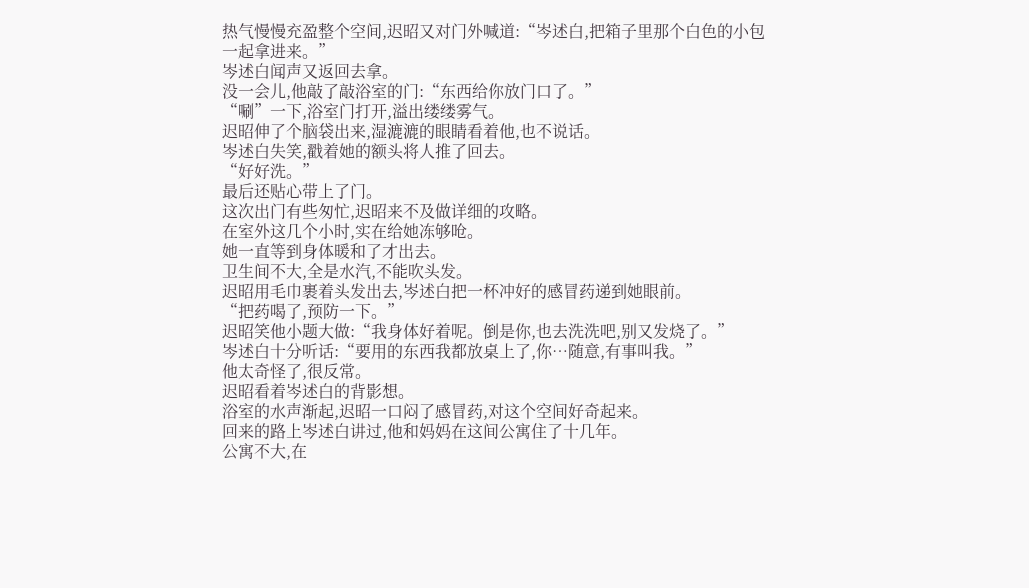热气慢慢充盈整个空间,迟昭又对门外喊道:“岑述白,把箱子里那个白色的小包一起拿进来。”
岑述白闻声又返回去拿。
没一会儿,他敲了敲浴室的门:“东西给你放门口了。”
“唰”一下,浴室门打开,溢出缕缕雾气。
迟昭伸了个脑袋出来,湿漉漉的眼睛看着他,也不说话。
岑述白失笑,戳着她的额头将人推了回去。
“好好洗。”
最后还贴心带上了门。
这次出门有些匆忙,迟昭来不及做详细的攻略。
在室外这几个小时,实在给她冻够呛。
她一直等到身体暖和了才出去。
卫生间不大,全是水汽,不能吹头发。
迟昭用毛巾裹着头发出去,岑述白把一杯冲好的感冒药递到她眼前。
“把药喝了,预防一下。”
迟昭笑他小题大做:“我身体好着呢。倒是你,也去洗洗吧,别又发烧了。”
岑述白十分听话:“要用的东西我都放桌上了,你…随意,有事叫我。”
他太奇怪了,很反常。
迟昭看着岑述白的背影想。
浴室的水声渐起,迟昭一口闷了感冒药,对这个空间好奇起来。
回来的路上岑述白讲过,他和妈妈在这间公寓住了十几年。
公寓不大,在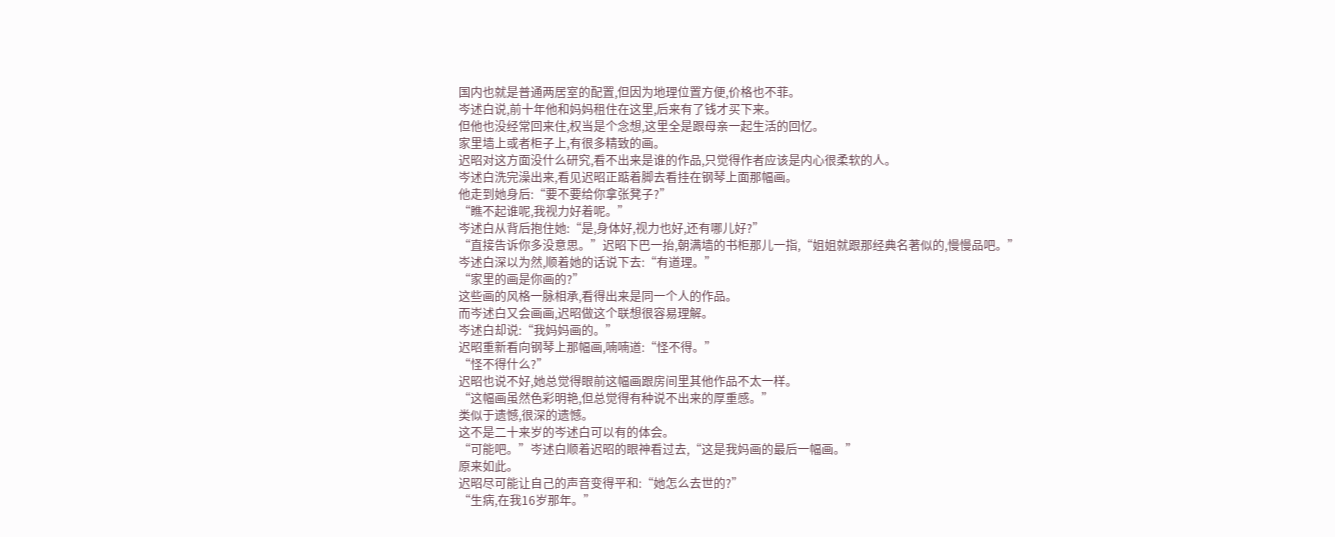国内也就是普通两居室的配置,但因为地理位置方便,价格也不菲。
岑述白说,前十年他和妈妈租住在这里,后来有了钱才买下来。
但他也没经常回来住,权当是个念想,这里全是跟母亲一起生活的回忆。
家里墙上或者柜子上,有很多精致的画。
迟昭对这方面没什么研究,看不出来是谁的作品,只觉得作者应该是内心很柔软的人。
岑述白洗完澡出来,看见迟昭正踮着脚去看挂在钢琴上面那幅画。
他走到她身后:“要不要给你拿张凳子?”
“瞧不起谁呢,我视力好着呢。”
岑述白从背后抱住她:“是,身体好,视力也好,还有哪儿好?”
“直接告诉你多没意思。”迟昭下巴一抬,朝满墙的书柜那儿一指,“姐姐就跟那经典名著似的,慢慢品吧。”
岑述白深以为然,顺着她的话说下去:“有道理。”
“家里的画是你画的?”
这些画的风格一脉相承,看得出来是同一个人的作品。
而岑述白又会画画,迟昭做这个联想很容易理解。
岑述白却说:“我妈妈画的。”
迟昭重新看向钢琴上那幅画,喃喃道:“怪不得。”
“怪不得什么?”
迟昭也说不好,她总觉得眼前这幅画跟房间里其他作品不太一样。
“这幅画虽然色彩明艳,但总觉得有种说不出来的厚重感。”
类似于遗憾,很深的遗憾。
这不是二十来岁的岑述白可以有的体会。
“可能吧。”岑述白顺着迟昭的眼神看过去,“这是我妈画的最后一幅画。”
原来如此。
迟昭尽可能让自己的声音变得平和:“她怎么去世的?”
“生病,在我16岁那年。”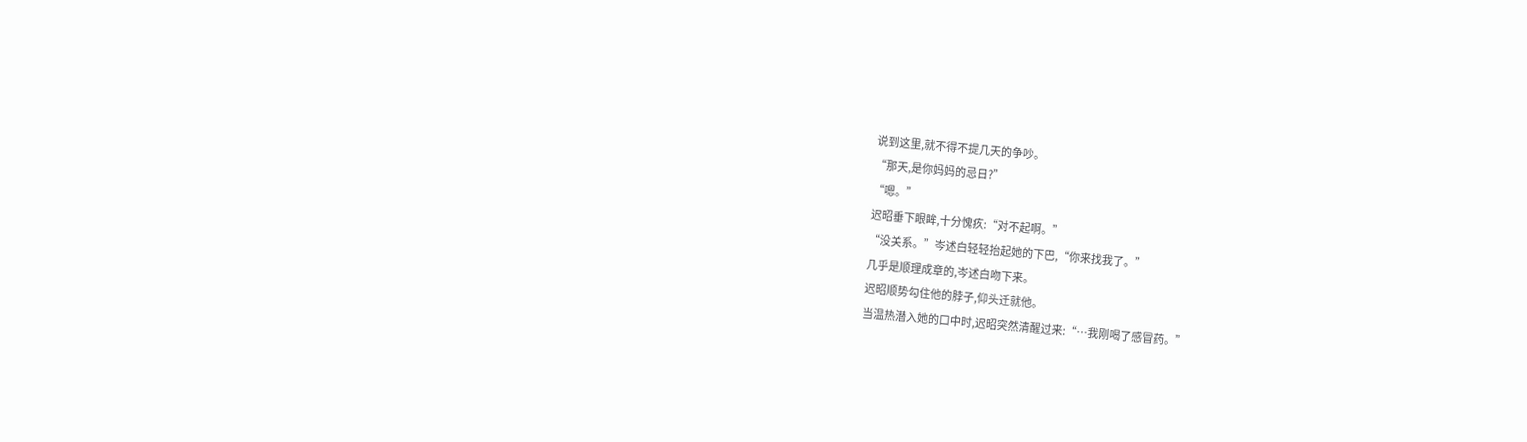说到这里,就不得不提几天的争吵。
“那天,是你妈妈的忌日?”
“嗯。”
迟昭垂下眼眸,十分愧疚:“对不起啊。”
“没关系。”岑述白轻轻抬起她的下巴,“你来找我了。”
几乎是顺理成章的,岑述白吻下来。
迟昭顺势勾住他的脖子,仰头迁就他。
当温热潜入她的口中时,迟昭突然清醒过来:“…我刚喝了感冒药。”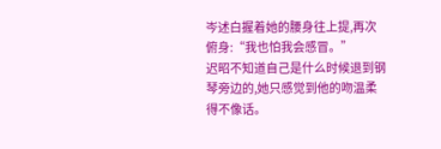岑述白握着她的腰身往上提,再次俯身:“我也怕我会感冒。”
迟昭不知道自己是什么时候退到钢琴旁边的,她只感觉到他的吻温柔得不像话。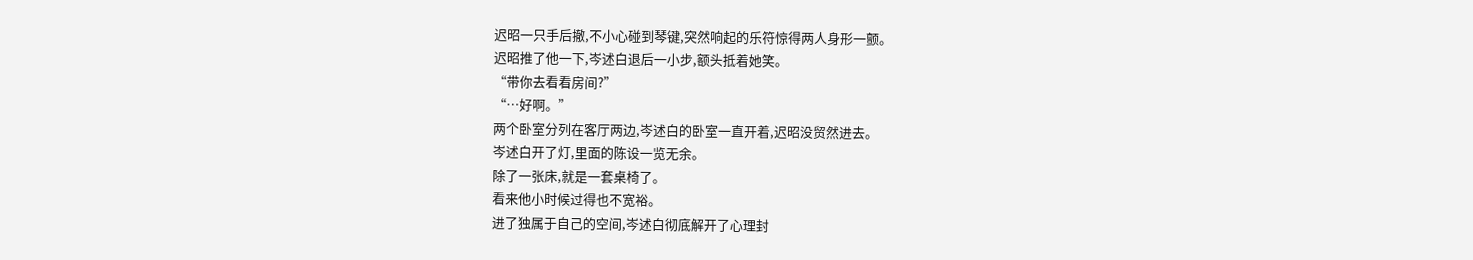迟昭一只手后撤,不小心碰到琴键,突然响起的乐符惊得两人身形一颤。
迟昭推了他一下,岑述白退后一小步,额头抵着她笑。
“带你去看看房间?”
“…好啊。”
两个卧室分列在客厅两边,岑述白的卧室一直开着,迟昭没贸然进去。
岑述白开了灯,里面的陈设一览无余。
除了一张床,就是一套桌椅了。
看来他小时候过得也不宽裕。
进了独属于自己的空间,岑述白彻底解开了心理封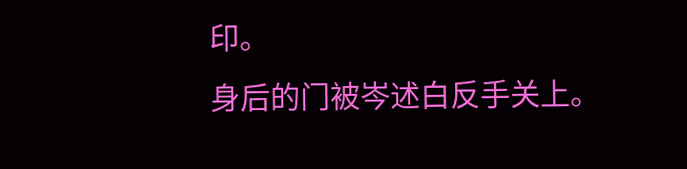印。
身后的门被岑述白反手关上。